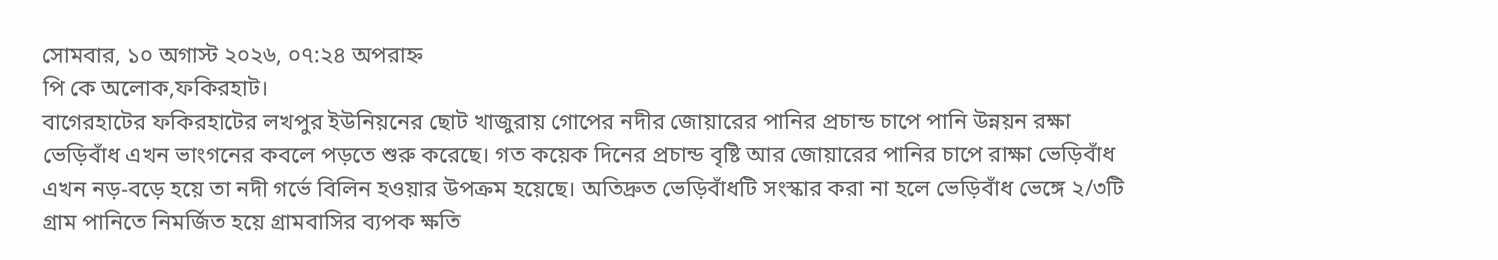সোমবার, ১০ অগাস্ট ২০২৬, ০৭:২৪ অপরাহ্ন
পি কে অলোক,ফকিরহাট।
বাগেরহাটের ফকিরহাটের লখপুর ইউনিয়নের ছোট খাজুরায় গোপের নদীর জোয়ারের পানির প্রচান্ড চাপে পানি উন্নয়ন রক্ষা ভেড়িবাঁধ এখন ভাংগনের কবলে পড়তে শুরু করেছে। গত কয়েক দিনের প্রচান্ড বৃষ্টি আর জোয়ারের পানির চাপে রাক্ষা ভেড়িবাঁধ এখন নড়-বড়ে হয়ে তা নদী গর্ভে বিলিন হওয়ার উপক্রম হয়েছে। অতিদ্রুত ভেড়িবাঁধটি সংস্কার করা না হলে ভেড়িবাঁধ ভেঙ্গে ২/৩টি গ্রাম পানিতে নিমর্জিত হয়ে গ্রামবাসির ব্যপক ক্ষতি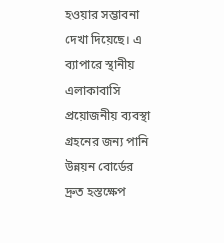হওয়ার সম্ভাবনা দেখা দিয়েছে। এ ব্যাপারে স্থানীয় এলাকাবাসি প্রয়োজনীয় ব্যবস্থা গ্রহনের জন্য পানি উন্নয়ন বোর্ডের দ্রুত হস্তক্ষেপ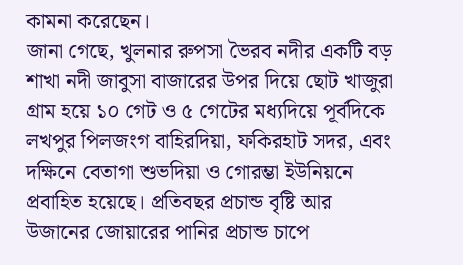কামনা করেছেন।
জানা গেছে, খুলনার রুপসা ভৈরব নদীর একটি বড় শাখা নদী জাবুসা বাজারের উপর দিয়ে ছোট খাজুরা গ্রাম হয়ে ১০ গেট ও ৫ গেটের মধ্যদিয়ে পূর্বদিকে লখপুর পিলজংগ বাহিরদিয়া, ফকিরহাট সদর, এবং দক্ষিনে বেতাগা শুভদিয়া ও গোরম্ভা ইউনিয়নে প্রবাহিত হয়েছে। প্রতিবছর প্রচান্ড বৃষ্টি আর উজানের জোয়ারের পানির প্রচান্ড চাপে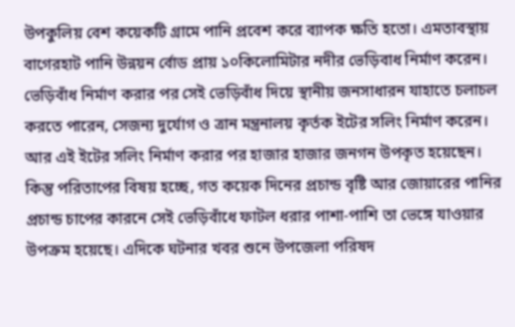উপকুলিয় বেশ কয়েকটি গ্রামে পানি প্রবেশ করে ব্যাপক ক্ষতি হতো। এমতাবস্থায় বাগেরহাট পানি উন্নয়ন র্বোড প্রায় ১০কিলোমিটার নদীর ভেড়িবাধ নির্মাণ করেন। ভেড়িবাঁধ নির্মাণ করার পর সেই ভেড়িবাঁধ দিয়ে স্থানীয় জনসাধারন যাহাতে চলাচল করতে পারেন, সেজন্য দুর্যোগ ও ত্রান মন্ত্রনালয় কৃর্তক ইটের সলিং নির্মাণ করেন। আর এই ইটের সলিং নির্মাণ করার পর হাজার হাজার জনগন উপকৃত হয়েছেন। কিন্তু পরিতাপের বিষয় হচ্ছে, গত কয়েক দিনের প্রচান্ড বৃষ্টি আর জোয়ারের পানির প্রচান্ড চাপের কারনে সেই ভেড়িবাঁধে ফাটল ধরার পাশা-পাশি তা ভেঙ্গে যাওয়ার উপক্রম হয়েছে। এদিকে ঘটনার খবর শুনে উপজেলা পরিষদ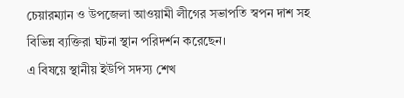চেয়ারম্যান ও উপজেলা আওয়ামী লীগের সভাপতি স্বপন দাশ সহ বিভিন্ন ব্যক্তিরা ঘটনা স্থান পরিদর্শন করেছেন।
এ বিষয়ে স্থানীয় ইউপি সদস্য শেখ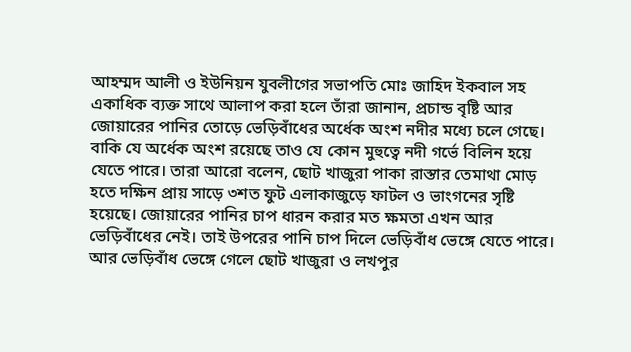আহম্মদ আলী ও ইউনিয়ন যুবলীগের সভাপতি মোঃ জাহিদ ইকবাল সহ একাধিক ব্যক্ত সাথে আলাপ করা হলে তাঁরা জানান, প্রচান্ড বৃষ্টি আর জোয়ারের পানির তোড়ে ভেড়িবাঁধের অর্ধেক অংশ নদীর মধ্যে চলে গেছে। বাকি যে অর্ধেক অংশ রয়েছে তাও যে কোন মুহুত্বে নদী গর্ভে বিলিন হয়ে যেতে পারে। তারা আরো বলেন, ছোট খাজুরা পাকা রাস্তার তেমাথা মোড় হতে দক্ষিন প্রায় সাড়ে ৩শত ফুট এলাকাজুড়ে ফাটল ও ভাংগনের সৃষ্টি হয়েছে। জোয়ারের পানির চাপ ধারন করার মত ক্ষমতা এখন আর ভেড়িবাঁধের নেই। তাই উপরের পানি চাপ দিলে ভেড়িবাঁধ ভেঙ্গে যেতে পারে। আর ভেড়িবাঁধ ভেঙ্গে গেলে ছোট খাজুরা ও লখপুর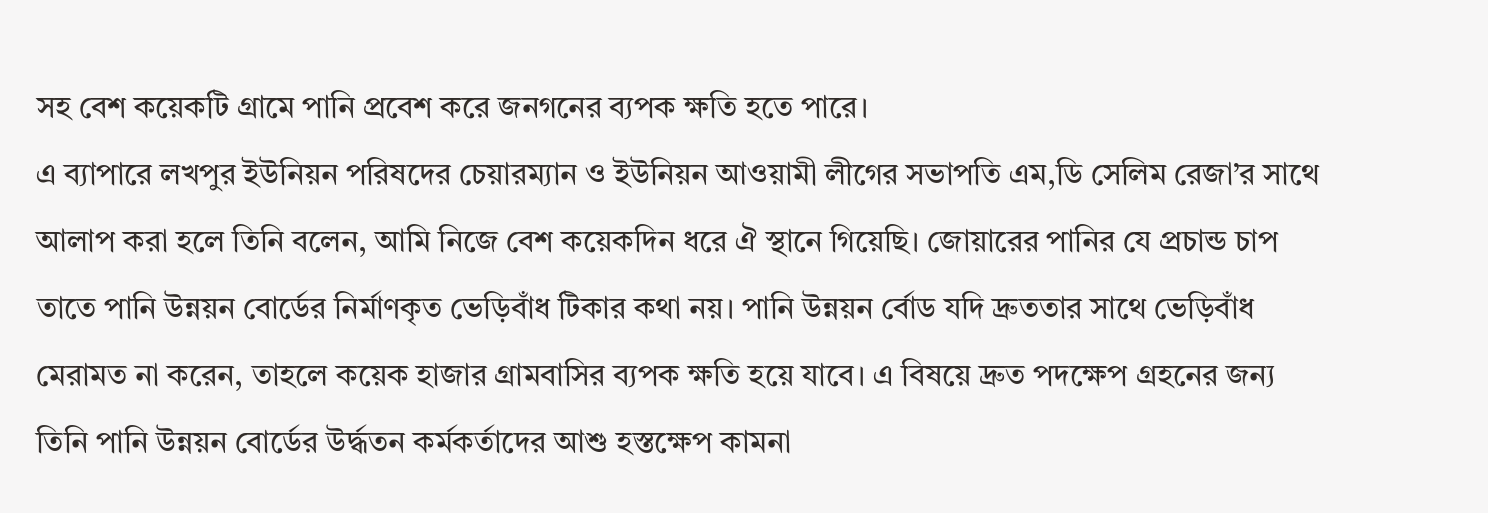সহ বেশ কয়েকটি গ্রামে পানি প্রবেশ করে জনগনের ব্যপক ক্ষতি হতে পারে।
এ ব্যাপারে লখপুর ইউনিয়ন পরিষদের চেয়ারম্যান ও ইউনিয়ন আওয়ামী লীগের সভাপতি এম,ডি সেলিম রেজা’র সাথে আলাপ করা হলে তিনি বলেন, আমি নিজে বেশ কয়েকদিন ধরে ঐ স্থানে গিয়েছি। জোয়ারের পানির যে প্রচান্ড চাপ তাতে পানি উন্নয়ন বোর্ডের নির্মাণকৃত ভেড়িবাঁধ টিকার কথা নয়। পানি উন্নয়ন র্বোড যদি দ্রুততার সাথে ভেড়িবাঁধ মেরামত না করেন, তাহলে কয়েক হাজার গ্রামবাসির ব্যপক ক্ষতি হয়ে যাবে। এ বিষয়ে দ্রুত পদক্ষেপ গ্রহনের জন্য তিনি পানি উন্নয়ন বোর্ডের উর্দ্ধতন কর্মকর্তাদের আশু হস্তক্ষেপ কামনা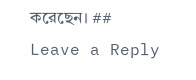করেছেন। ##
Leave a Reply